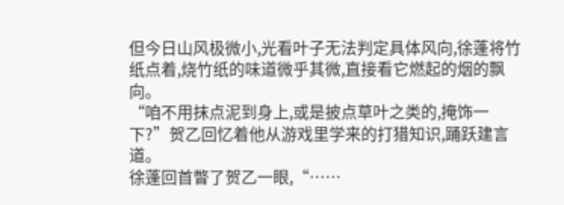但今日山风极微小,光看叶子无法判定具体风向,徐蓬将竹纸点着,烧竹纸的味道微乎其微,直接看它燃起的烟的飘向。
“咱不用抹点泥到身上,或是披点草叶之类的,掩饰一下?”贺乙回忆着他从游戏里学来的打猎知识,踊跃建言道。
徐蓬回首瞥了贺乙一眼,“……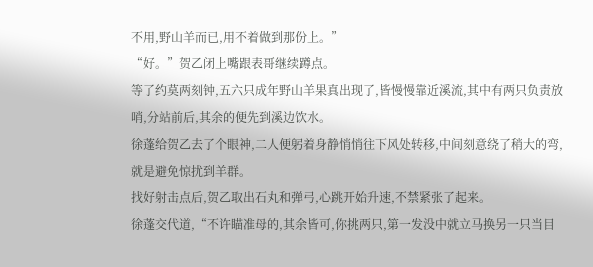不用,野山羊而已,用不着做到那份上。”
“好。”贺乙闭上嘴跟表哥继续蹲点。
等了约莫两刻钟,五六只成年野山羊果真出现了,皆慢慢靠近溪流,其中有两只负责放哨,分站前后,其余的便先到溪边饮水。
徐蓬给贺乙去了个眼神,二人便躬着身静悄悄往下风处转移,中间刻意绕了稍大的弯,就是避免惊扰到羊群。
找好射击点后,贺乙取出石丸和弹弓,心跳开始升速,不禁紧张了起来。
徐蓬交代道,“不许瞄准母的,其余皆可,你挑两只,第一发没中就立马换另一只当目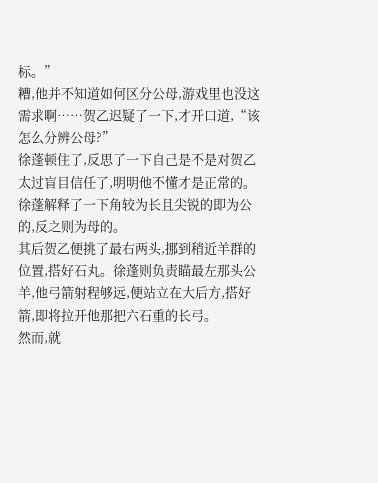标。”
糟,他并不知道如何区分公母,游戏里也没这需求啊……贺乙迟疑了一下,才开口道,“该怎么分辨公母?”
徐蓬顿住了,反思了一下自己是不是对贺乙太过盲目信任了,明明他不懂才是正常的。徐蓬解释了一下角较为长且尖锐的即为公的,反之则为母的。
其后贺乙便挑了最右两头,挪到稍近羊群的位置,搭好石丸。徐蓬则负责瞄最左那头公羊,他弓箭射程够远,便站立在大后方,搭好箭,即将拉开他那把六石重的长弓。
然而,就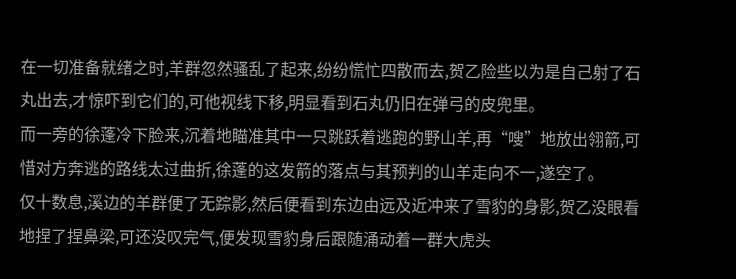在一切准备就绪之时,羊群忽然骚乱了起来,纷纷慌忙四散而去,贺乙险些以为是自己射了石丸出去,才惊吓到它们的,可他视线下移,明显看到石丸仍旧在弹弓的皮兜里。
而一旁的徐蓬冷下脸来,沉着地瞄准其中一只跳跃着逃跑的野山羊,再“嗖”地放出翎箭,可惜对方奔逃的路线太过曲折,徐蓬的这发箭的落点与其预判的山羊走向不一,遂空了。
仅十数息,溪边的羊群便了无踪影,然后便看到东边由远及近冲来了雪豹的身影,贺乙没眼看地捏了捏鼻梁,可还没叹完气,便发现雪豹身后跟随涌动着一群大虎头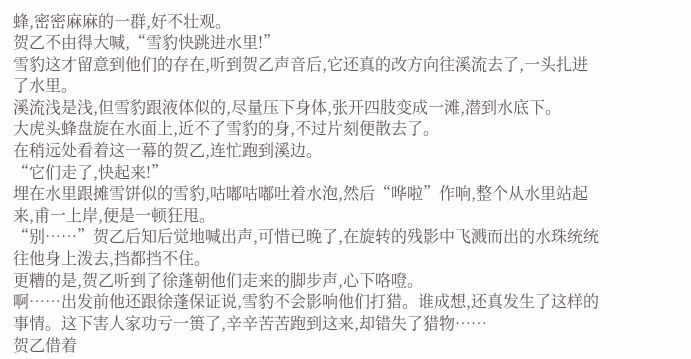蜂,密密麻麻的一群,好不壮观。
贺乙不由得大喊,“雪豹快跳进水里!”
雪豹这才留意到他们的存在,听到贺乙声音后,它还真的改方向往溪流去了,一头扎进了水里。
溪流浅是浅,但雪豹跟液体似的,尽量压下身体,张开四肢变成一滩,潜到水底下。
大虎头蜂盘旋在水面上,近不了雪豹的身,不过片刻便散去了。
在稍远处看着这一幕的贺乙,连忙跑到溪边。
“它们走了,快起来!”
埋在水里跟摊雪饼似的雪豹,咕嘟咕嘟吐着水泡,然后“哗啦”作响,整个从水里站起来,甫一上岸,便是一顿狂甩。
“别……”贺乙后知后觉地喊出声,可惜已晚了,在旋转的残影中飞溅而出的水珠统统往他身上泼去,挡都挡不住。
更糟的是,贺乙听到了徐蓬朝他们走来的脚步声,心下咯噔。
啊……出发前他还跟徐蓬保证说,雪豹不会影响他们打猎。谁成想,还真发生了这样的事情。这下害人家功亏一篑了,辛辛苦苦跑到这来,却错失了猎物……
贺乙借着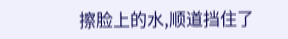擦脸上的水,顺道挡住了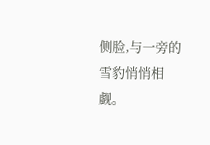侧脸,与一旁的雪豹悄悄相觑。